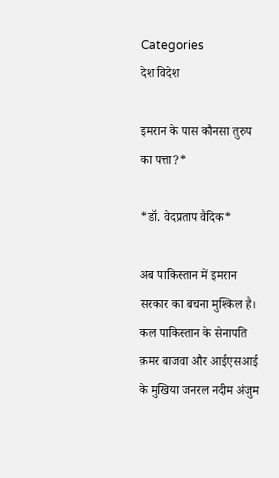Categories
देश विदेश

इमरान के पास कौनसा तुरुप का पत्ता?*

*डॉ. वेदप्रताप वैदिक*

अब पाकिस्तान में इमरान सरकार का बचना मुश्किल है। कल पाकिस्तान के सेनापति क़मर बाजवा और आईएसआई के मुखिया जनरल नदीम अंजुम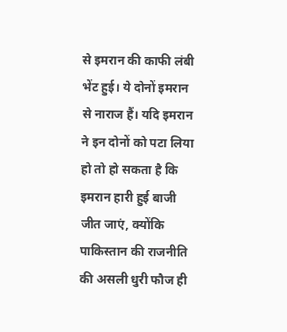से इमरान की काफी लंबी भेंट हुई। ये दोनों इमरान से नाराज हैं। यदि इमरान ने इन दोनों को पटा लिया हो तो हो सकता है कि इमरान हारी हुई बाजी जीत जाएं, क्योंकि पाकिस्तान की राजनीति की असली धुरी फौज ही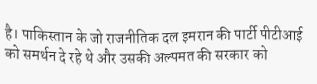है। पाकिस्तान के जो राजनीतिक दल इमरान की पार्टी पीटीआई को समर्थन दे रहे थे और उसकी अल्पमत की सरकार को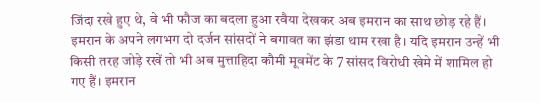जिंदा रखे हुए थे, वे भी फौज का बदला हुआ रवैया देखकर अब इमरान का साथ छोड़ रहे हैं। इमरान के अपने लगभग दो दर्जन सांसदों ने बगावत का झंडा थाम रखा है। यदि इमरान उन्हें भी किसी तरह जोड़े रखें तो भी अब मुत्ताहिदा कौमी मूवमेंट के 7 सांसद विरोधी खेमे में शामिल हो गए हैं। इमरान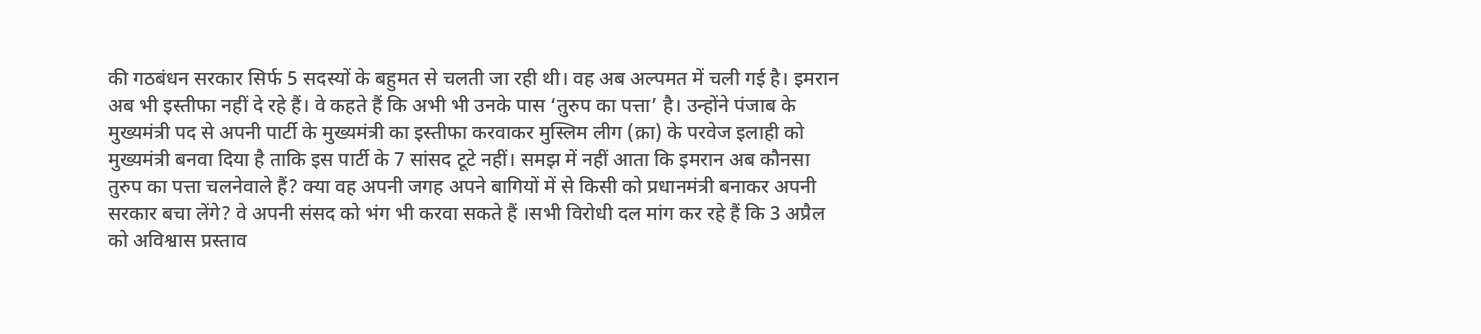की गठबंधन सरकार सिर्फ 5 सदस्यों के बहुमत से चलती जा रही थी। वह अब अल्पमत में चली गई है। इमरान अब भी इस्तीफा नहीं दे रहे हैं। वे कहते हैं कि अभी भी उनके पास ‘तुरुप का पत्ता’ है। उन्होंने पंजाब के मुख्यमंत्री पद से अपनी पार्टी के मुख्यमंत्री का इस्तीफा करवाकर मुस्लिम लीग (क़ा) के परवेज इलाही को मुख्यमंत्री बनवा दिया है ताकि इस पार्टी के 7 सांसद टूटे नहीं। समझ में नहीं आता कि इमरान अब कौनसा तुरुप का पत्ता चलनेवाले हैं? क्या वह अपनी जगह अपने बागियों में से किसी को प्रधानमंत्री बनाकर अपनी सरकार बचा लेंगे? वे अपनी संसद को भंग भी करवा सकते हैं ।सभी विरोधी दल मांग कर रहे हैं कि 3 अप्रैल को अविश्वास प्रस्ताव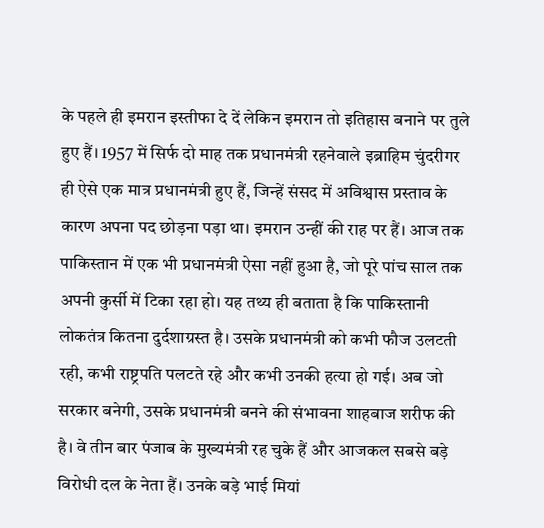के पहले ही इमरान इस्तीफा दे दें लेकिन इमरान तो इतिहास बनाने पर तुले हुए हैं। 1957 में सिर्फ दो माह तक प्रधानमंत्री रहनेवाले इब्राहिम चुंदरीगर ही ऐसे एक मात्र प्रधानमंत्री हुए हैं, जिन्हें संसद में अविश्वास प्रस्ताव के कारण अपना पद छोड़ना पड़ा था। इमरान उन्हीं की राह पर हैं। आज तक पाकिस्तान में एक भी प्रधानमंत्री ऐसा नहीं हुआ है, जो पूरे पांच साल तक अपनी कुर्सी में टिका रहा हो। यह तथ्य ही बताता है कि पाकिस्तानी लोकतंत्र कितना दुर्दशाग्रस्त है। उसके प्रधानमंत्री को कभी फौज उलटती रही, कभी राष्ट्रपति पलटते रहे और कभी उनकी हत्या हो गई। अब जो सरकार बनेगी, उसके प्रधानमंत्री बनने की संभावना शाहबाज शरीफ की है। वे तीन बार पंजाब के मुख्यमंत्री रह चुके हैं और आजकल सबसे बड़े विरोधी दल के नेता हैं। उनके बड़े भाई मियां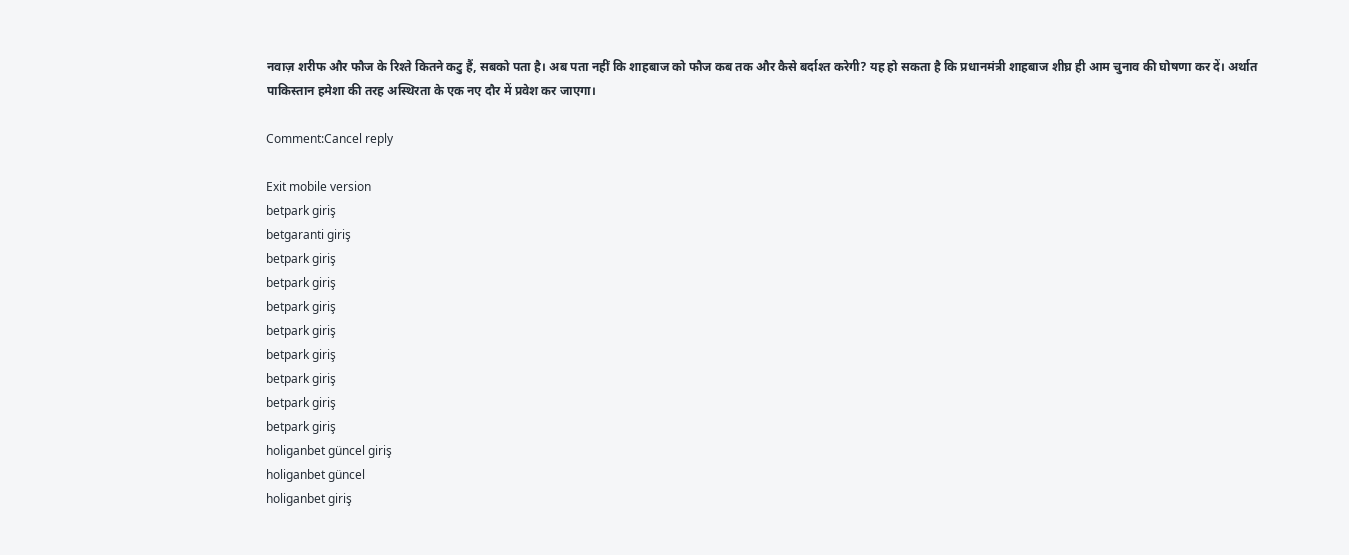नवाज़ शरीफ और फौज के रिश्ते कितने कटु हैं, सबको पता है। अब पता नहीं कि शाहबाज को फौज कब तक और कैसे बर्दाश्त करेगी? यह हो सकता है कि प्रधानमंत्री शाहबाज शीघ्र ही आम चुनाव की घोषणा कर दें। अर्थात पाकिस्तान हमेशा की तरह अस्थिरता के एक नए दौर में प्रवेश कर जाएगा।

Comment:Cancel reply

Exit mobile version
betpark giriş
betgaranti giriş
betpark giriş
betpark giriş
betpark giriş
betpark giriş
betpark giriş
betpark giriş
betpark giriş
betpark giriş
holiganbet güncel giriş
holiganbet güncel
holiganbet giriş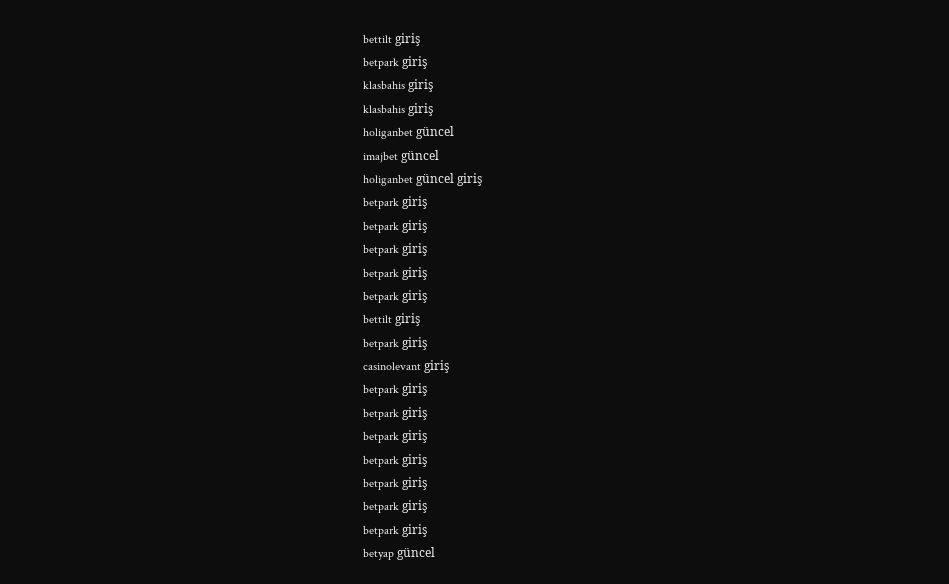bettilt giriş
betpark giriş
klasbahis giriş
klasbahis giriş
holiganbet güncel
imajbet güncel
holiganbet güncel giriş
betpark giriş
betpark giriş
betpark giriş
betpark giriş
betpark giriş
bettilt giriş
betpark giriş
casinolevant giriş
betpark giriş
betpark giriş
betpark giriş
betpark giriş
betpark giriş
betpark giriş
betpark giriş
betyap güncel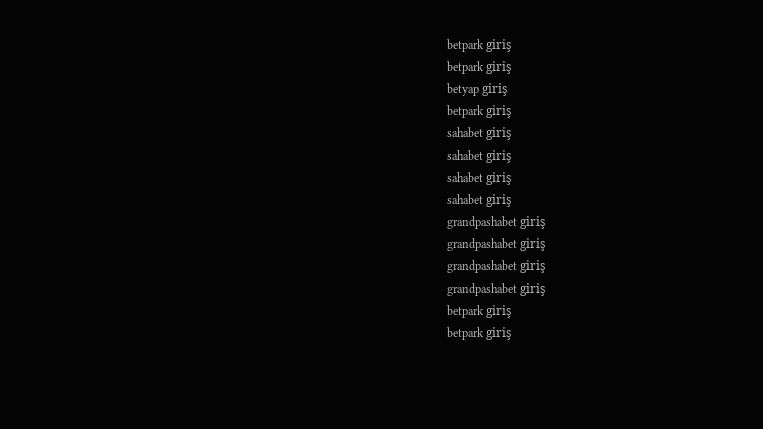betpark giriş
betpark giriş
betyap giriş
betpark giriş
sahabet giriş
sahabet giriş
sahabet giriş
sahabet giriş
grandpashabet giriş
grandpashabet giriş
grandpashabet giriş
grandpashabet giriş
betpark giriş
betpark giriş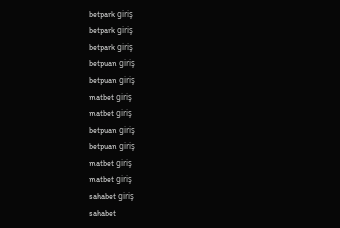betpark giriş
betpark giriş
betpark giriş
betpuan giriş
betpuan giriş
matbet giriş
matbet giriş
betpuan giriş
betpuan giriş
matbet giriş
matbet giriş
sahabet giriş
sahabet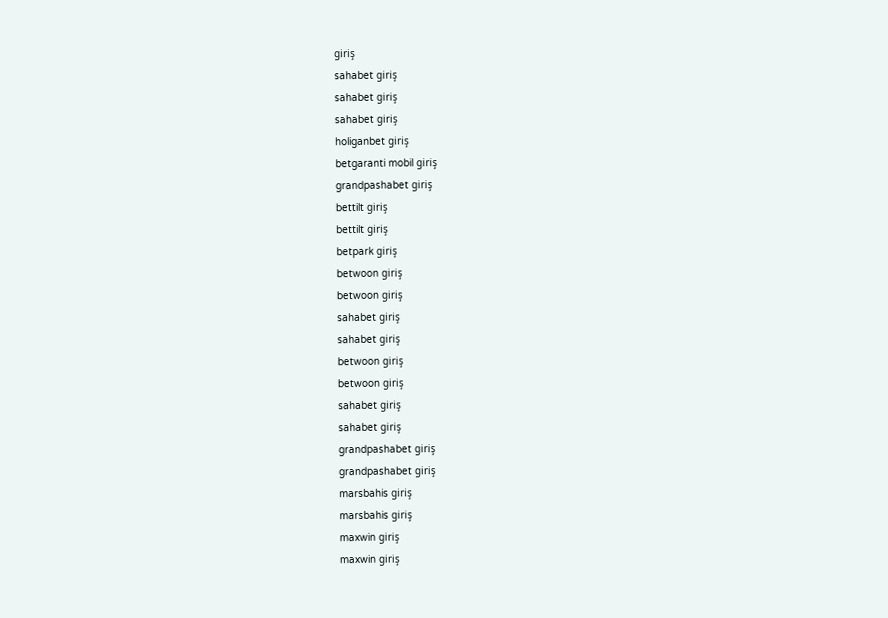giriş
sahabet giriş
sahabet giriş
sahabet giriş
holiganbet giriş
betgaranti mobil giriş
grandpashabet giriş
bettilt giriş
bettilt giriş
betpark giriş
betwoon giriş
betwoon giriş
sahabet giriş
sahabet giriş
betwoon giriş
betwoon giriş
sahabet giriş
sahabet giriş
grandpashabet giriş
grandpashabet giriş
marsbahis giriş
marsbahis giriş
maxwin giriş
maxwin giriş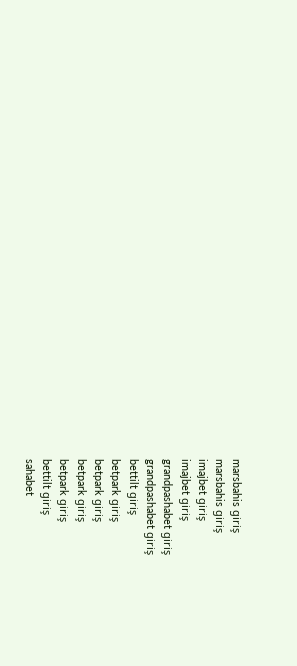marsbahis giriş
marsbahis giriş
imajbet giriş
imajbet giriş
grandpashabet giriş
grandpashabet giriş
bettilt giriş
betpark giriş
betpark giriş
betpark giriş
betpark giriş
bettilt giriş
sahabet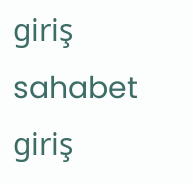giriş
sahabet giriş